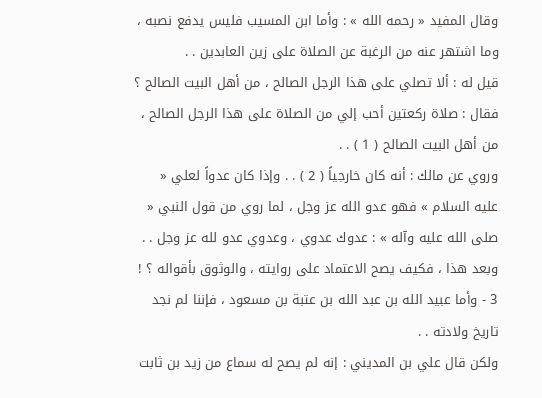وقال المفيد « رحمه الله » : وأما ابن المسيب فليس يدفع نصبه ، وما اشتهر عنه من الرغبة عن الصلاة على زين العابدين . .
قيل له : ألا تصلي على هذا الرجل الصالح ، من أهل البيت الصالح ؟
فقال : صلاة ركعتين أحب إلي من الصلاة على هذا الرجل الصالح ، من أهل البيت الصالح ( 1 ) . .
وروي عن مالك : أنه كان خارجياً ( 2 ) . . وإذا كان عدواً لعلي « عليه السلام » فهو عدو الله عز وجل ، لما روي من قول النبي « صلى الله عليه وآله » : عدوك عدوي ، وعدوي عدو لله عز وجل . .
وبعد هذا ، فكيف يصح الاعتماد على روايته ، والوثوق بأقواله ؟ !
3 - وأما عبيد الله بن عبد الله بن عتبة بن مسعود ، فإننا لم نجد تاريخ ولادته . .
ولكن قال علي بن المديني : إنه لم يصح له سماع من زيد بن ثابت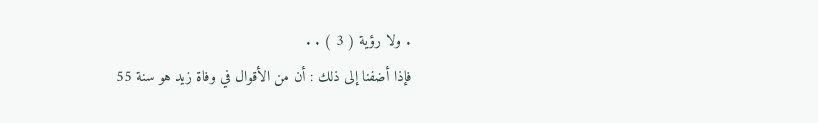. ولا رؤية ( 3 ) . .
فإذا أضفنا إلى ذلك : أن من الأقوال في وفاة زيد هو سنة 55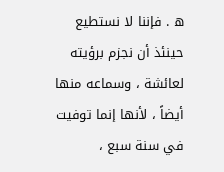ه . فإننا لا نستطيع حينئذ أن نجزم برؤيته لعائشة ، وسماعه منها أيضاً ، لأنها إنما توفيت في سنة سبع ،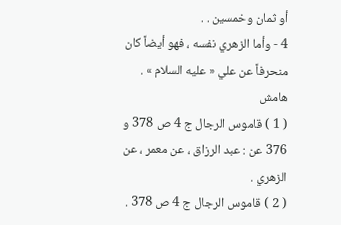أو ثمان وخمسين . .
4 - وأما الزهري نفسه ، فهو أيضاً كان منحرفاً عن علي « عليه السلام » .
هامش
( 1 ) قاموس الرجال ج 4 ص 378 و 376 عن : عبد الرزاق ، عن معمر ، عن الزهري .
( 2 ) قاموس الرجال ج 4 ص 378 .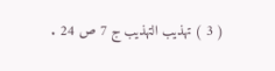( 3 ) تهذيب التهذيب ج 7 ص 24 .